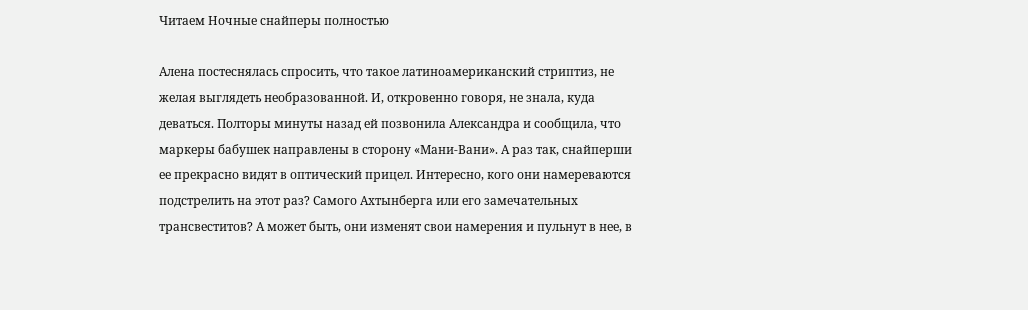Читаем Ночные снайперы полностью

Алена постеснялась спросить, что такое латиноамериканский стриптиз, не желая выглядеть необразованной. И, откровенно говоря, не знала, куда деваться. Полторы минуты назад ей позвонила Александра и сообщила, что маркеры бабушек направлены в сторону «Мани-Вани». А раз так, снайперши ее прекрасно видят в оптический прицел. Интересно, кого они намереваются подстрелить на этот раз? Самого Ахтынберга или его замечательных трансвеститов? А может быть, они изменят свои намерения и пульнут в нее, в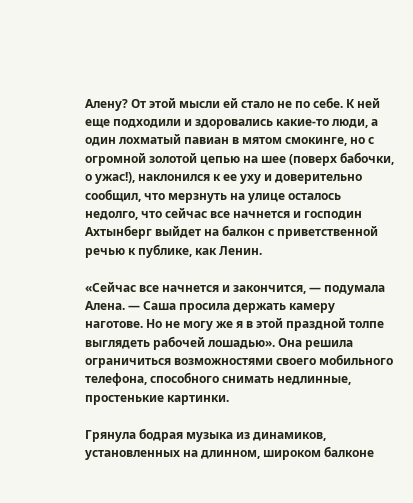Алену? От этой мысли ей стало не по себе. К ней еще подходили и здоровались какие-то люди, а один лохматый павиан в мятом смокинге, но с огромной золотой цепью на шее (поверх бабочки, о ужас!), наклонился к ее уху и доверительно сообщил, что мерзнуть на улице осталось недолго, что сейчас все начнется и господин Ахтынберг выйдет на балкон с приветственной речью к публике, как Ленин.

«Сейчас все начнется и закончится, — подумала Алена. — Саша просила держать камеру наготове. Но не могу же я в этой праздной толпе выглядеть рабочей лошадью». Она решила ограничиться возможностями своего мобильного телефона, способного снимать недлинные, простенькие картинки.

Грянула бодрая музыка из динамиков, установленных на длинном, широком балконе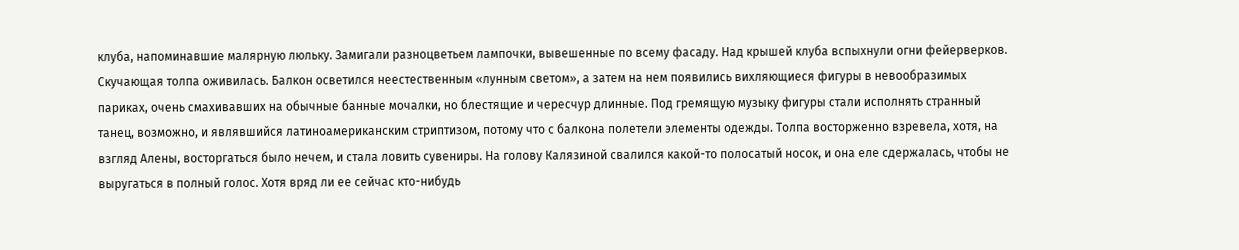клуба, напоминавшие малярную люльку. Замигали разноцветьем лампочки, вывешенные по всему фасаду. Над крышей клуба вспыхнули огни фейерверков. Скучающая толпа оживилась. Балкон осветился неестественным «лунным светом», а затем на нем появились вихляющиеся фигуры в невообразимых париках, очень смахивавших на обычные банные мочалки, но блестящие и чересчур длинные. Под гремящую музыку фигуры стали исполнять странный танец, возможно, и являвшийся латиноамериканским стриптизом, потому что с балкона полетели элементы одежды. Толпа восторженно взревела, хотя, на взгляд Алены, восторгаться было нечем, и стала ловить сувениры. На голову Калязиной свалился какой-то полосатый носок, и она еле сдержалась, чтобы не выругаться в полный голос. Хотя вряд ли ее сейчас кто-нибудь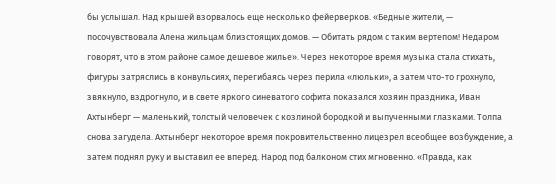бы услышал. Над крышей взорвалось еще несколько фейерверков. «Бедные жители, — посочувствовала Алена жильцам близстоящих домов. — Обитать рядом с таким вертепом! Недаром говорят, что в этом районе самое дешевое жилье». Через некоторое время музыка стала стихать, фигуры затряслись в конвульсиях, перегибаясь через перила «люльки», а затем что-то грохнуло, звякнуло, вздрогнуло, и в свете яркого синеватого софита показался хозяин праздника, Иван Ахтынберг — маленький, толстый человечек с козлиной бородкой и выпученными глазками. Толпа снова загудела. Ахтынберг некоторое время покровительственно лицезрел всеобщее возбуждение, а затем поднял руку и выставил ее вперед. Народ под балконом стих мгновенно. «Правда, как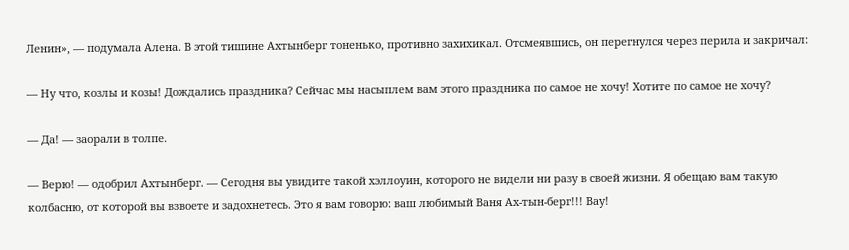Ленин», — подумала Алена. В этой тишине Ахтынберг тоненько, противно захихикал. Отсмеявшись, он перегнулся через перила и закричал:

— Ну что, козлы и козы! Дождались праздника? Сейчас мы насыплем вам этого праздника по самое не хочу! Хотите по самое не хочу?

— Да! — заорали в толпе.

— Верю! — одобрил Ахтынберг. — Сегодня вы увидите такой хэллоуин, которого не видели ни разу в своей жизни. Я обещаю вам такую колбасню, от которой вы взвоете и задохнетесь. Это я вам говорю: ваш любимый Ваня Ах-тын-берг!!! Вау!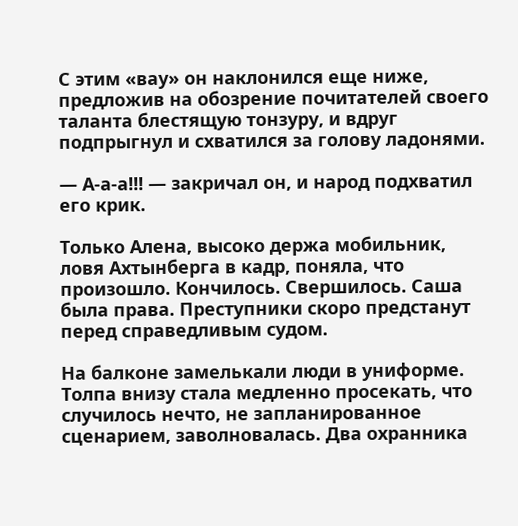С этим «вау» он наклонился еще ниже, предложив на обозрение почитателей своего таланта блестящую тонзуру, и вдруг подпрыгнул и схватился за голову ладонями.

— А-а-а!!! — закричал он, и народ подхватил его крик.

Только Алена, высоко держа мобильник, ловя Ахтынберга в кадр, поняла, что произошло. Кончилось. Свершилось. Саша была права. Преступники скоро предстанут перед справедливым судом.

На балконе замелькали люди в униформе. Толпа внизу стала медленно просекать, что случилось нечто, не запланированное сценарием, заволновалась. Два охранника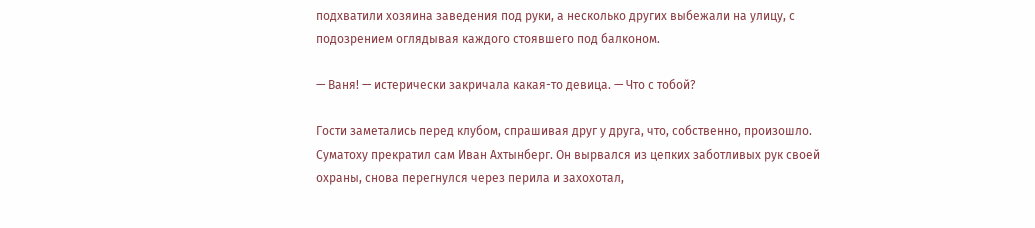подхватили хозяина заведения под руки, а несколько других выбежали на улицу, с подозрением оглядывая каждого стоявшего под балконом.

— Ваня! — истерически закричала какая-то девица. — Что с тобой?

Гости заметались перед клубом, спрашивая друг у друга, что, собственно, произошло. Суматоху прекратил сам Иван Ахтынберг. Он вырвался из цепких заботливых рук своей охраны, снова перегнулся через перила и захохотал,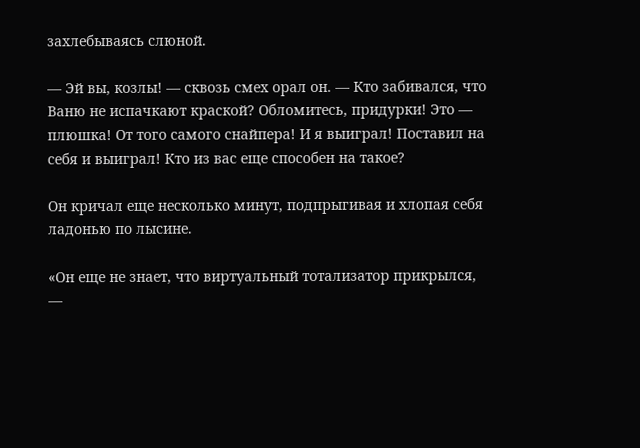захлебываясь слюной.

— Эй вы, козлы! — сквозь смех орал он. — Кто забивался, что Ваню не испачкают краской? Обломитесь, придурки! Это — плюшка! От того самого снайпера! И я выиграл! Поставил на себя и выиграл! Кто из вас еще способен на такое?

Он кричал еще несколько минут, подпрыгивая и хлопая себя ладонью по лысине.

«Он еще не знает, что виртуальный тотализатор прикрылся, —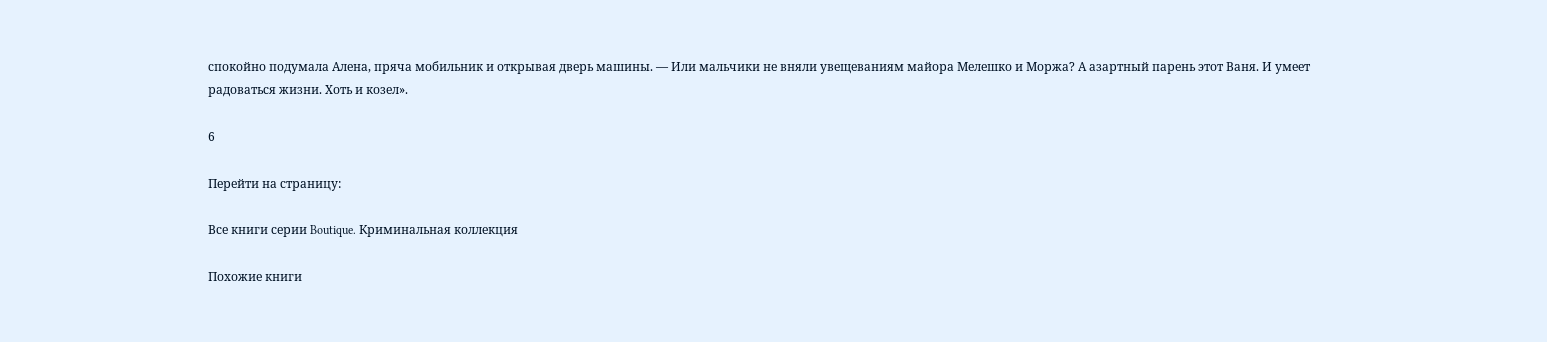спокойно подумала Алена, пряча мобильник и открывая дверь машины. — Или мальчики не вняли увещеваниям майора Мелешко и Моржа? А азартный парень этот Ваня. И умеет радоваться жизни. Хоть и козел».

6

Перейти на страницу:

Все книги серии Boutique. Криминальная коллекция

Похожие книги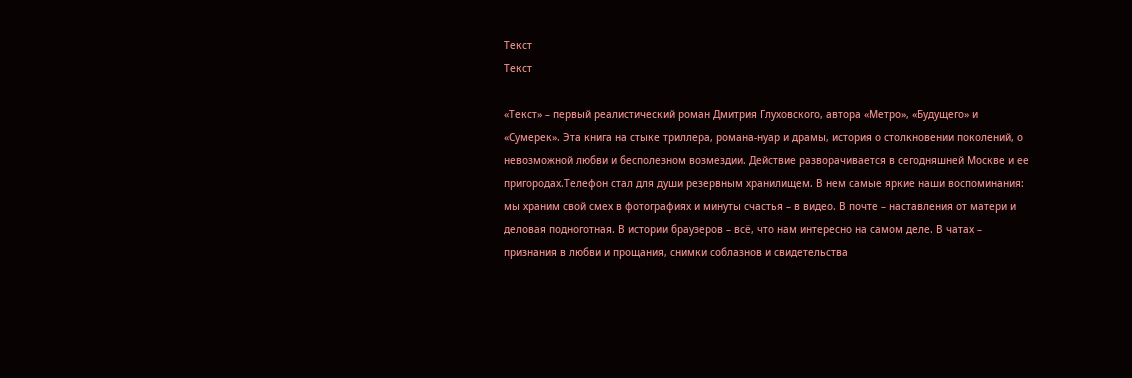Текст
Текст

«Текст» – первый реалистический роман Дмитрия Глуховского, автора «Метро», «Будущего» и «Сумерек». Эта книга на стыке триллера, романа-нуар и драмы, история о столкновении поколений, о невозможной любви и бесполезном возмездии. Действие разворачивается в сегодняшней Москве и ее пригородах.Телефон стал для души резервным хранилищем. В нем самые яркие наши воспоминания: мы храним свой смех в фотографиях и минуты счастья – в видео. В почте – наставления от матери и деловая подноготная. В истории браузеров – всё, что нам интересно на самом деле. В чатах – признания в любви и прощания, снимки соблазнов и свидетельства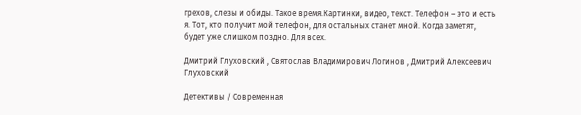грехов, слезы и обиды. Такое время.Картинки, видео, текст. Телефон – это и есть я. Тот, кто получит мой телефон, для остальных станет мной. Когда заметят, будет уже слишком поздно. Для всех.

Дмитрий Глуховский , Святослав Владимирович Логинов , Дмитрий Алексеевич Глуховский

Детективы / Современная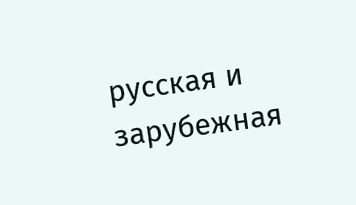русская и зарубежная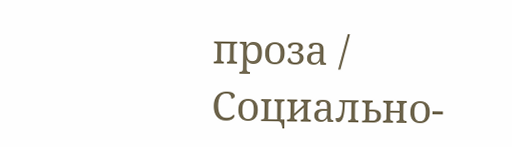проза / Социально-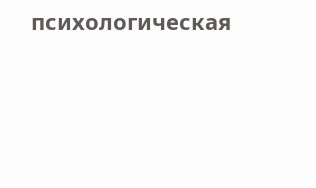психологическая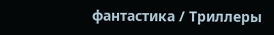фантастика / Триллеры